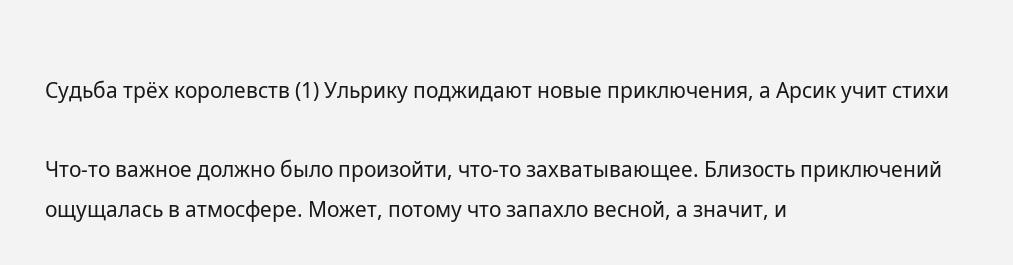Судьба трёх королевств (1) Ульрику поджидают новые приключения, а Арсик учит стихи

Что-то важное должно было произойти, что-то захватывающее. Близость приключений ощущалась в атмосфере. Может, потому что запахло весной, а значит, и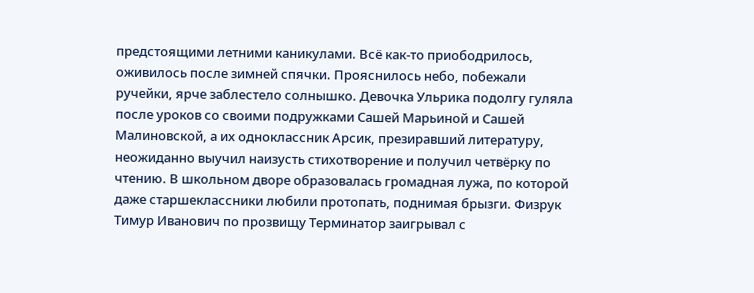предстоящими летними каникулами. Всё как-то приободрилось, оживилось после зимней спячки. Прояснилось небо, побежали ручейки, ярче заблестело солнышко. Девочка Ульрика подолгу гуляла после уроков со своими подружками Сашей Марьиной и Сашей Малиновской, а их одноклассник Арсик, презиравший литературу, неожиданно выучил наизусть стихотворение и получил четвёрку по чтению. В школьном дворе образовалась громадная лужа, по которой даже старшеклассники любили протопать, поднимая брызги. Физрук Тимур Иванович по прозвищу Терминатор заигрывал с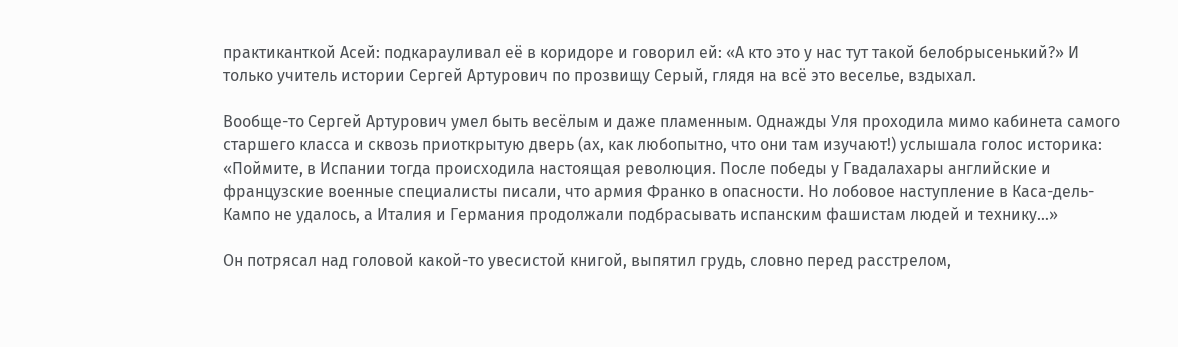практиканткой Асей: подкарауливал её в коридоре и говорил ей: «А кто это у нас тут такой белобрысенький?» И только учитель истории Сергей Артурович по прозвищу Серый, глядя на всё это веселье, вздыхал.

Вообще-то Сергей Артурович умел быть весёлым и даже пламенным. Однажды Уля проходила мимо кабинета самого старшего класса и сквозь приоткрытую дверь (ах, как любопытно, что они там изучают!) услышала голос историка: «Поймите, в Испании тогда происходила настоящая революция. После победы у Гвадалахары английские и французские военные специалисты писали, что армия Франко в опасности. Но лобовое наступление в Каса-дель-Кампо не удалось, а Италия и Германия продолжали подбрасывать испанским фашистам людей и технику…»

Он потрясал над головой какой-то увесистой книгой, выпятил грудь, словно перед расстрелом,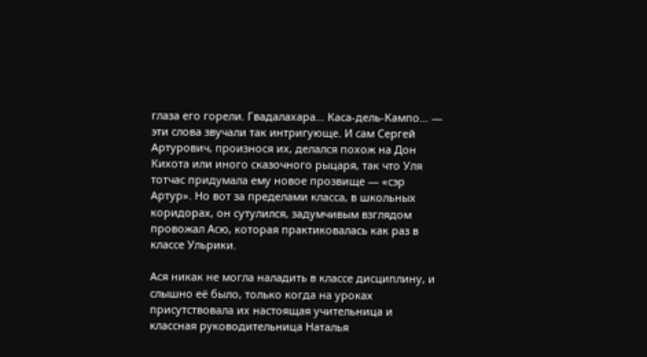глаза его горели. Гвадалахара… Каса-дель-Кампо… — эти слова звучали так интригующе. И сам Сергей Артурович, произнося их, делался похож на Дон Кихота или иного сказочного рыцаря, так что Уля тотчас придумала ему новое прозвище — «сэр Артур». Но вот за пределами класса, в школьных коридорах, он сутулился, задумчивым взглядом провожал Асю, которая практиковалась как раз в классе Ульрики.

Ася никак не могла наладить в классе дисциплину, и слышно её было, только когда на уроках присутствовала их настоящая учительница и классная руководительница Наталья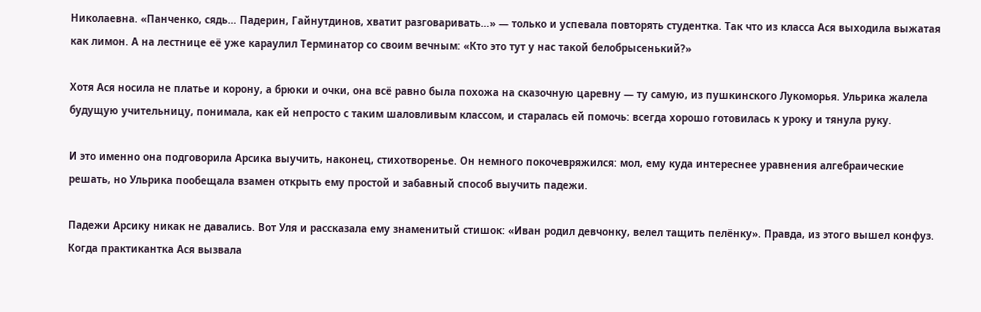Николаевна. «Панченко, сядь… Падерин, Гайнутдинов, хватит разговаривать…» — только и успевала повторять студентка. Так что из класса Ася выходила выжатая как лимон. А на лестнице её уже караулил Терминатор со своим вечным: «Кто это тут у нас такой белобрысенький?»

Хотя Ася носила не платье и корону, а брюки и очки, она всё равно была похожа на сказочную царевну — ту самую, из пушкинского Лукоморья. Ульрика жалела будущую учительницу, понимала, как ей непросто с таким шаловливым классом, и старалась ей помочь: всегда хорошо готовилась к уроку и тянула руку.

И это именно она подговорила Арсика выучить, наконец, стихотворенье. Он немного покочевряжился: мол, ему куда интереснее уравнения алгебраические решать, но Ульрика пообещала взамен открыть ему простой и забавный способ выучить падежи.

Падежи Арсику никак не давались. Вот Уля и рассказала ему знаменитый стишок: «Иван родил девчонку, велел тащить пелёнку». Правда, из этого вышел конфуз. Когда практикантка Ася вызвала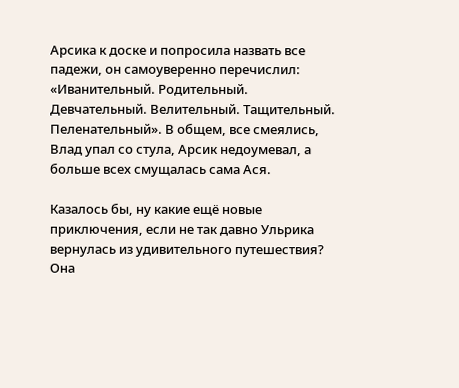Арсика к доске и попросила назвать все падежи, он самоуверенно перечислил: «Иванительный. Родительный. Девчательный. Велительный. Тащительный. Пеленательный». В общем, все смеялись, Влад упал со стула, Арсик недоумевал, а больше всех смущалась сама Ася.

Казалось бы, ну какие ещё новые приключения, если не так давно Ульрика вернулась из удивительного путешествия? Она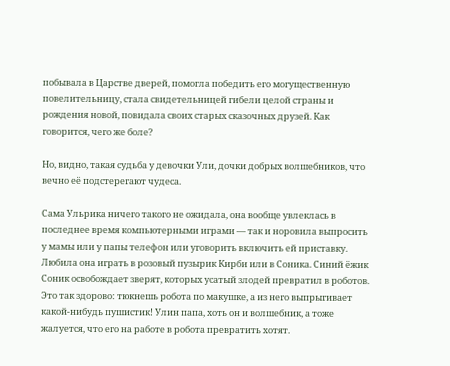побывала в Царстве дверей, помогла победить его могущественную повелительницу, стала свидетельницей гибели целой страны и рождения новой, повидала своих старых сказочных друзей. Как говорится, чего же боле?

Но, видно, такая судьба у девочки Ули, дочки добрых волшебников, что вечно её подстерегают чудеса.

Сама Ульрика ничего такого не ожидала, она вообще увлеклась в последнее время компьютерными играми — так и норовила выпросить у мамы или у папы телефон или уговорить включить ей приставку. Любила она играть в розовый пузырик Кирби или в Соника. Синий ёжик Соник освобождает зверят, которых усатый злодей превратил в роботов. Это так здорово: тюкнешь робота по макушке, а из него выпрыгивает какой-нибудь пушистик! Улин папа, хоть он и волшебник, а тоже жалуется, что его на работе в робота превратить хотят.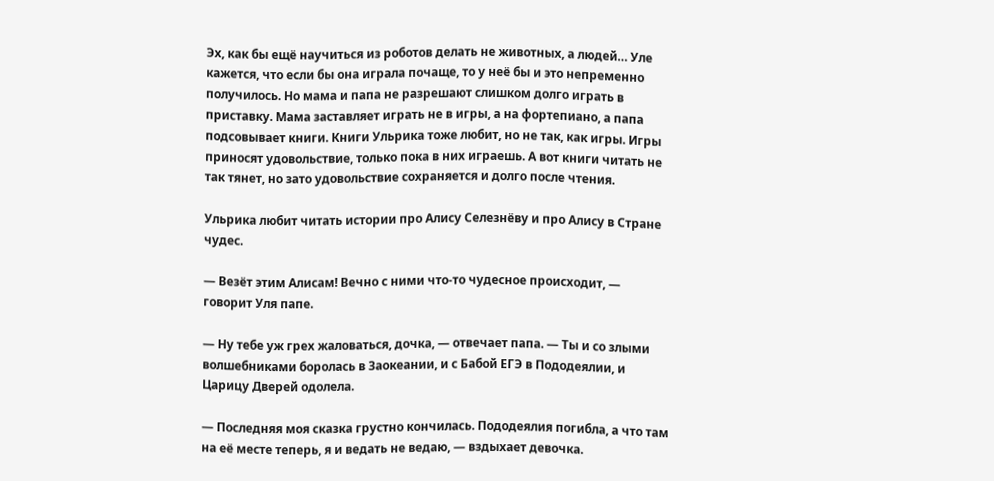Эх, как бы ещё научиться из роботов делать не животных, а людей… Уле кажется, что если бы она играла почаще, то у неё бы и это непременно получилось. Но мама и папа не разрешают слишком долго играть в приставку. Мама заставляет играть не в игры, а на фортепиано, а папа подсовывает книги. Книги Ульрика тоже любит, но не так, как игры. Игры приносят удовольствие, только пока в них играешь. А вот книги читать не так тянет, но зато удовольствие сохраняется и долго после чтения.

Ульрика любит читать истории про Алису Селезнёву и про Алису в Стране чудес.

— Везёт этим Алисам! Вечно с ними что-то чудесное происходит, — говорит Уля папе.

— Ну тебе уж грех жаловаться, дочка, — отвечает папа. — Ты и со злыми волшебниками боролась в Заокеании, и с Бабой ЕГЭ в Пододеялии, и Царицу Дверей одолела.

— Последняя моя сказка грустно кончилась. Пододеялия погибла, а что там на её месте теперь, я и ведать не ведаю, — вздыхает девочка.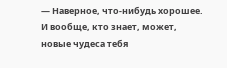— Наверное, что-нибудь хорошее. И вообще, кто знает, может, новые чудеса тебя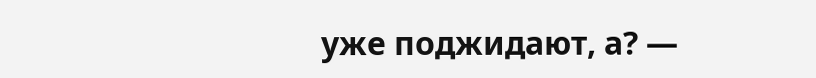уже поджидают, а? —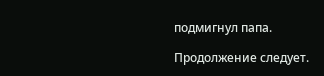подмигнул папа.

Продолжение следует.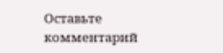Оставьте комментарий